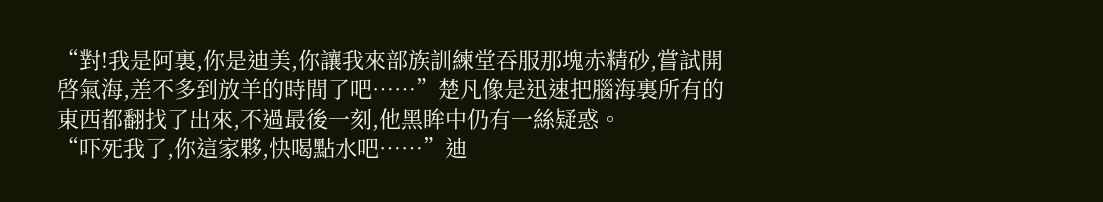“對!我是阿裏,你是迪美,你讓我來部族訓練堂吞服那塊赤精砂,嘗試開啓氣海,差不多到放羊的時間了吧……”楚凡像是迅速把腦海裏所有的東西都翻找了出來,不過最後一刻,他黑眸中仍有一絲疑惑。
“吓死我了,你這家夥,快喝點水吧……”迪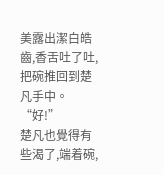美露出潔白皓齒,香舌吐了吐,把碗推回到楚凡手中。
“好!”
楚凡也覺得有些渴了,端着碗,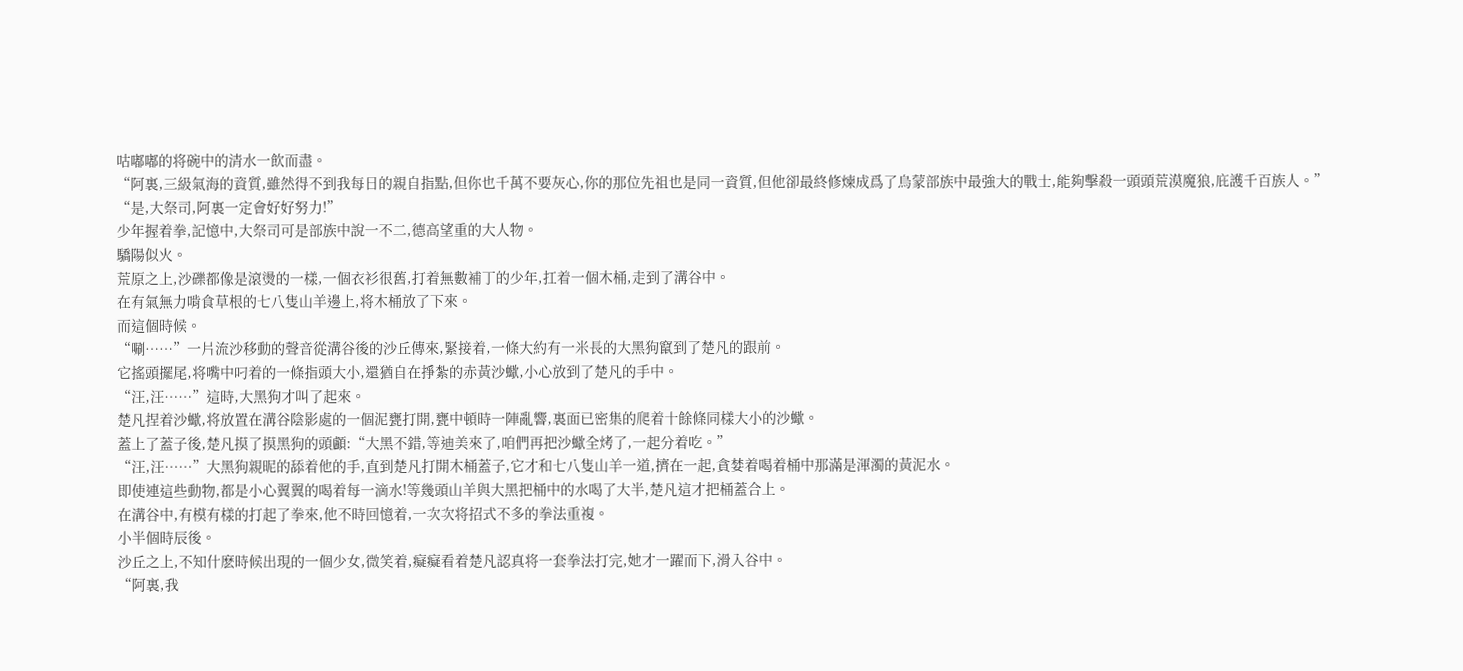咕嘟嘟的将碗中的清水一飲而盡。
“阿裏,三級氣海的資質,雖然得不到我每日的親自指點,但你也千萬不要灰心,你的那位先祖也是同一資質,但他卻最終修煉成爲了烏蒙部族中最強大的戰士,能夠擊殺一頭頭荒漠魔狼,庇護千百族人。”
“是,大祭司,阿裏一定會好好努力!”
少年握着拳,記憶中,大祭司可是部族中說一不二,德高望重的大人物。
驕陽似火。
荒原之上,沙礫都像是滾燙的一樣,一個衣衫很舊,打着無數補丁的少年,扛着一個木桶,走到了溝谷中。
在有氣無力啃食草根的七八隻山羊邊上,将木桶放了下來。
而這個時候。
“唰……”一片流沙移動的聲音從溝谷後的沙丘傳來,緊接着,一條大約有一米長的大黑狗竄到了楚凡的跟前。
它搖頭擺尾,将嘴中叼着的一條指頭大小,還猶自在掙紮的赤黃沙蠍,小心放到了楚凡的手中。
“汪,汪……”這時,大黑狗才叫了起來。
楚凡捏着沙蠍,将放置在溝谷陰影處的一個泥甕打開,甕中頓時一陣亂響,裏面已密集的爬着十餘條同樣大小的沙蠍。
蓋上了蓋子後,楚凡摸了摸黑狗的頭顱:“大黑不錯,等迪美來了,咱們再把沙蠍全烤了,一起分着吃。”
“汪,汪……”大黑狗親昵的舔着他的手,直到楚凡打開木桶蓋子,它才和七八隻山羊一道,擠在一起,貪婪着喝着桶中那滿是渾濁的黃泥水。
即使連這些動物,都是小心翼翼的喝着每一滴水!等幾頭山羊與大黑把桶中的水喝了大半,楚凡這才把桶蓋合上。
在溝谷中,有模有樣的打起了拳來,他不時回憶着,一次次将招式不多的拳法重複。
小半個時辰後。
沙丘之上,不知什麽時候出現的一個少女,微笑着,癡癡看着楚凡認真将一套拳法打完,她才一躍而下,滑入谷中。
“阿裏,我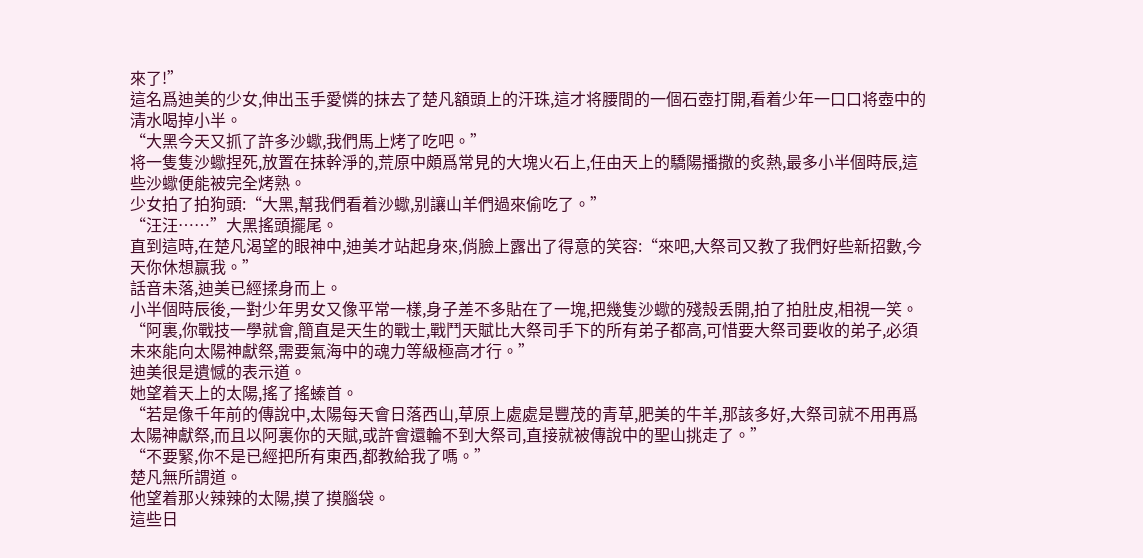來了!”
這名爲迪美的少女,伸出玉手愛憐的抹去了楚凡額頭上的汗珠,這才将腰間的一個石壺打開,看着少年一口口将壺中的清水喝掉小半。
“大黑今天又抓了許多沙蠍,我們馬上烤了吃吧。”
将一隻隻沙蠍捏死,放置在抹幹淨的,荒原中頗爲常見的大塊火石上,任由天上的驕陽播撒的炙熱,最多小半個時辰,這些沙蠍便能被完全烤熟。
少女拍了拍狗頭:“大黑,幫我們看着沙蠍,别讓山羊們過來偷吃了。”
“汪汪……”大黑搖頭擺尾。
直到這時,在楚凡渴望的眼神中,迪美才站起身來,俏臉上露出了得意的笑容:“來吧,大祭司又教了我們好些新招數,今天你休想赢我。”
話音未落,迪美已經揉身而上。
小半個時辰後,一對少年男女又像平常一樣,身子差不多貼在了一塊,把幾隻沙蠍的殘殼丢開,拍了拍肚皮,相視一笑。
“阿裏,你戰技一學就會,簡直是天生的戰士,戰鬥天賦比大祭司手下的所有弟子都高,可惜要大祭司要收的弟子,必須未來能向太陽神獻祭,需要氣海中的魂力等級極高才行。”
迪美很是遺憾的表示道。
她望着天上的太陽,搖了搖螓首。
“若是像千年前的傳說中,太陽每天會日落西山,草原上處處是豐茂的青草,肥美的牛羊,那該多好,大祭司就不用再爲太陽神獻祭,而且以阿裏你的天賦,或許會還輪不到大祭司,直接就被傳說中的聖山挑走了。”
“不要緊,你不是已經把所有東西,都教給我了嗎。”
楚凡無所謂道。
他望着那火辣辣的太陽,摸了摸腦袋。
這些日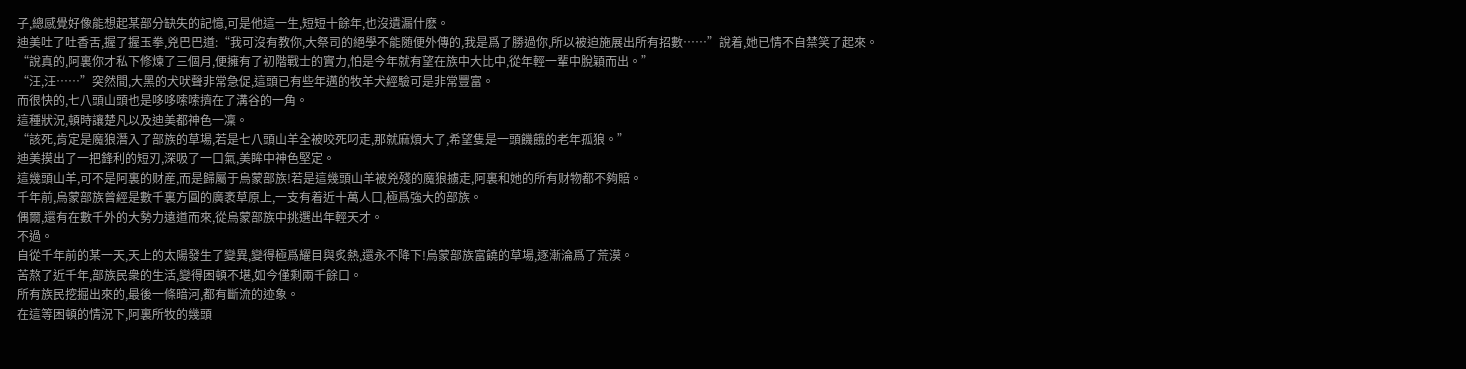子,總感覺好像能想起某部分缺失的記憶,可是他這一生,短短十餘年,也沒遺漏什麽。
迪美吐了吐香舌,握了握玉拳,兇巴巴道:“我可沒有教你,大祭司的絕學不能随便外傳的,我是爲了勝過你,所以被迫施展出所有招數……”說着,她已情不自禁笑了起來。
“說真的,阿裏你才私下修煉了三個月,便擁有了初階戰士的實力,怕是今年就有望在族中大比中,從年輕一輩中脫穎而出。”
“汪,汪……”突然間,大黑的犬吠聲非常急促,這頭已有些年邁的牧羊犬經驗可是非常豐富。
而很快的,七八頭山頭也是哆哆嗦嗦擠在了溝谷的一角。
這種狀況,頓時讓楚凡以及迪美都神色一凜。
“該死,肯定是魔狼潛入了部族的草場,若是七八頭山羊全被咬死叼走,那就麻煩大了,希望隻是一頭饑餓的老年孤狼。”
迪美摸出了一把鋒利的短刃,深吸了一口氣,美眸中神色堅定。
這幾頭山羊,可不是阿裏的财産,而是歸屬于烏蒙部族!若是這幾頭山羊被兇殘的魔狼擄走,阿裏和她的所有财物都不夠賠。
千年前,烏蒙部族曾經是數千裏方圓的廣袤草原上,一支有着近十萬人口,極爲強大的部族。
偶爾,還有在數千外的大勢力遠道而來,從烏蒙部族中挑選出年輕天才。
不過。
自從千年前的某一天,天上的太陽發生了變異,變得極爲耀目與炙熱,還永不降下!烏蒙部族富饒的草場,逐漸淪爲了荒漠。
苦熬了近千年,部族民衆的生活,變得困頓不堪,如今僅剩兩千餘口。
所有族民挖掘出來的,最後一條暗河,都有斷流的迹象。
在這等困頓的情況下,阿裏所牧的幾頭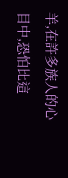羊,在許多族人的心目中,恐怕比這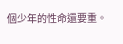個少年的性命還要重。